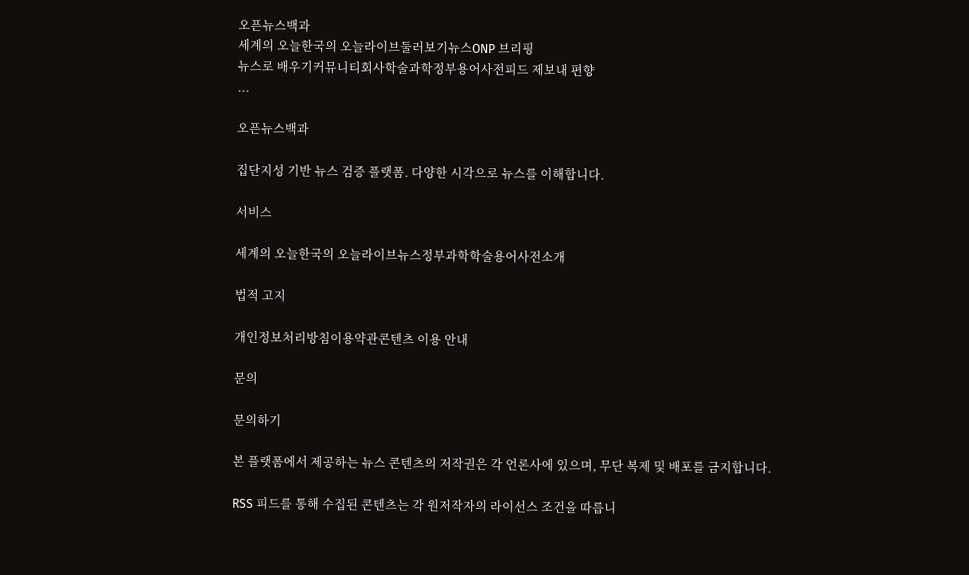오픈뉴스백과
세계의 오늘한국의 오늘라이브둘러보기뉴스ONP 브리핑
뉴스로 배우기커뮤니티회사학술과학정부용어사전피드 제보내 편향
...

오픈뉴스백과

집단지성 기반 뉴스 검증 플랫폼. 다양한 시각으로 뉴스를 이해합니다.

서비스

세계의 오늘한국의 오늘라이브뉴스정부과학학술용어사전소개

법적 고지

개인정보처리방침이용약관콘텐츠 이용 안내

문의

문의하기

본 플랫폼에서 제공하는 뉴스 콘텐츠의 저작권은 각 언론사에 있으며, 무단 복제 및 배포를 금지합니다.

RSS 피드를 통해 수집된 콘텐츠는 각 원저작자의 라이선스 조건을 따릅니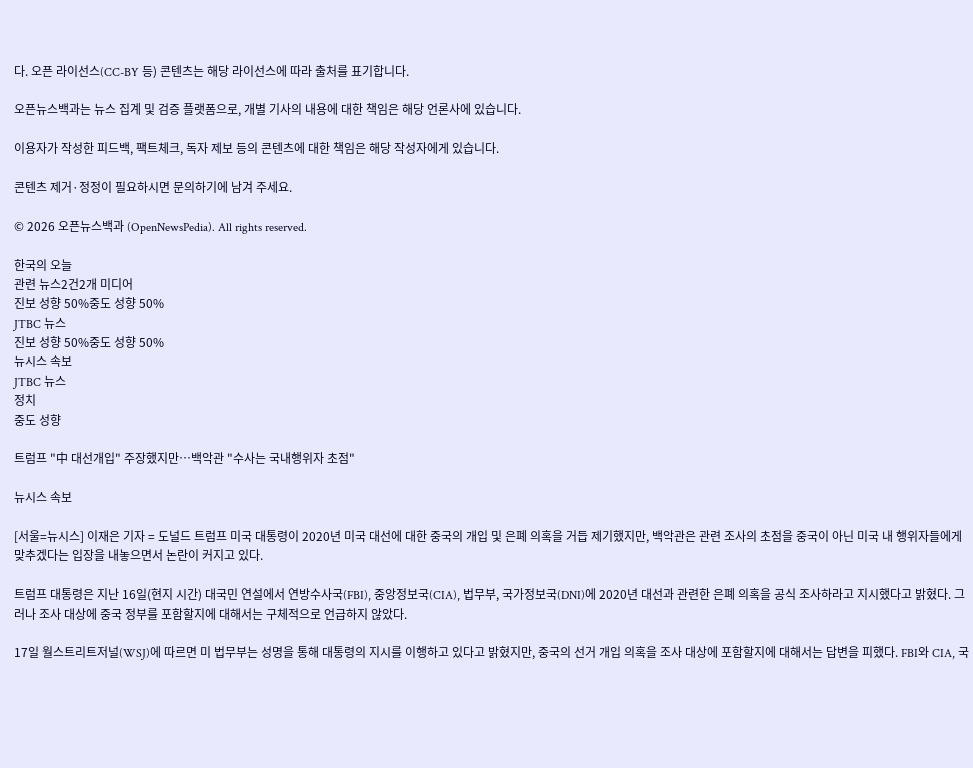다. 오픈 라이선스(CC-BY 등) 콘텐츠는 해당 라이선스에 따라 출처를 표기합니다.

오픈뉴스백과는 뉴스 집계 및 검증 플랫폼으로, 개별 기사의 내용에 대한 책임은 해당 언론사에 있습니다.

이용자가 작성한 피드백, 팩트체크, 독자 제보 등의 콘텐츠에 대한 책임은 해당 작성자에게 있습니다.

콘텐츠 제거·정정이 필요하시면 문의하기에 남겨 주세요.

© 2026 오픈뉴스백과 (OpenNewsPedia). All rights reserved.

한국의 오늘
관련 뉴스2건2개 미디어
진보 성향 50%중도 성향 50%
JTBC 뉴스
진보 성향 50%중도 성향 50%
뉴시스 속보
JTBC 뉴스
정치
중도 성향

트럼프 "中 대선개입" 주장했지만…백악관 "수사는 국내행위자 초점"

뉴시스 속보

[서울=뉴시스] 이재은 기자 = 도널드 트럼프 미국 대통령이 2020년 미국 대선에 대한 중국의 개입 및 은폐 의혹을 거듭 제기했지만, 백악관은 관련 조사의 초점을 중국이 아닌 미국 내 행위자들에게 맞추겠다는 입장을 내놓으면서 논란이 커지고 있다.

트럼프 대통령은 지난 16일(현지 시간) 대국민 연설에서 연방수사국(FBI), 중앙정보국(CIA), 법무부, 국가정보국(DNI)에 2020년 대선과 관련한 은폐 의혹을 공식 조사하라고 지시했다고 밝혔다. 그러나 조사 대상에 중국 정부를 포함할지에 대해서는 구체적으로 언급하지 않았다.

17일 월스트리트저널(WSJ)에 따르면 미 법무부는 성명을 통해 대통령의 지시를 이행하고 있다고 밝혔지만, 중국의 선거 개입 의혹을 조사 대상에 포함할지에 대해서는 답변을 피했다. FBI와 CIA, 국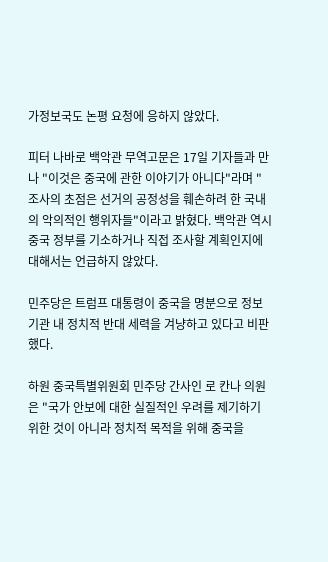가정보국도 논평 요청에 응하지 않았다.

피터 나바로 백악관 무역고문은 17일 기자들과 만나 "이것은 중국에 관한 이야기가 아니다"라며 "조사의 초점은 선거의 공정성을 훼손하려 한 국내의 악의적인 행위자들"이라고 밝혔다. 백악관 역시 중국 정부를 기소하거나 직접 조사할 계획인지에 대해서는 언급하지 않았다.

민주당은 트럼프 대통령이 중국을 명분으로 정보기관 내 정치적 반대 세력을 겨냥하고 있다고 비판했다.

하원 중국특별위원회 민주당 간사인 로 칸나 의원은 "국가 안보에 대한 실질적인 우려를 제기하기 위한 것이 아니라 정치적 목적을 위해 중국을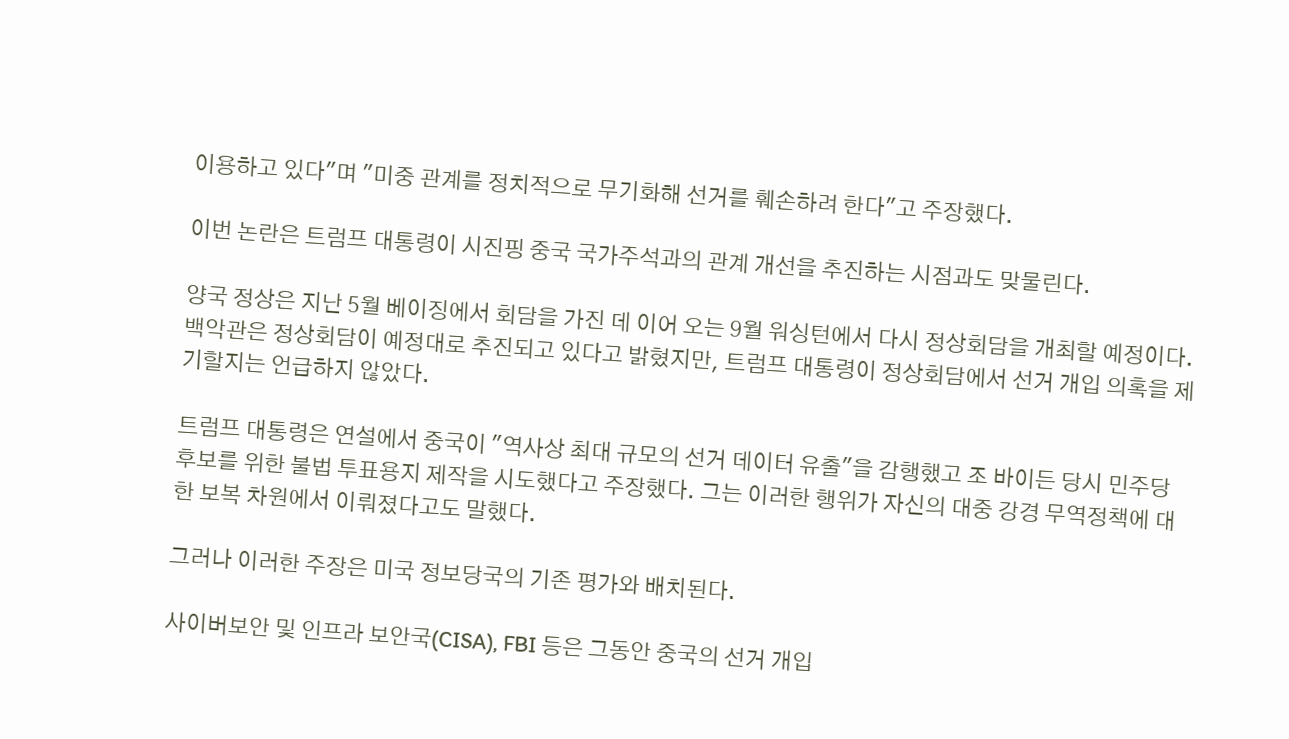이용하고 있다"며 "미중 관계를 정치적으로 무기화해 선거를 훼손하려 한다"고 주장했다.

이번 논란은 트럼프 대통령이 시진핑 중국 국가주석과의 관계 개선을 추진하는 시점과도 맞물린다.

양국 정상은 지난 5월 베이징에서 회담을 가진 데 이어 오는 9월 워싱턴에서 다시 정상회담을 개최할 예정이다. 백악관은 정상회담이 예정대로 추진되고 있다고 밝혔지만, 트럼프 대통령이 정상회담에서 선거 개입 의혹을 제기할지는 언급하지 않았다.

트럼프 대통령은 연설에서 중국이 "역사상 최대 규모의 선거 데이터 유출"을 감행했고 조 바이든 당시 민주당 후보를 위한 불법 투표용지 제작을 시도했다고 주장했다. 그는 이러한 행위가 자신의 대중 강경 무역정책에 대한 보복 차원에서 이뤄졌다고도 말했다.

그러나 이러한 주장은 미국 정보당국의 기존 평가와 배치된다.

사이버보안 및 인프라 보안국(CISA), FBI 등은 그동안 중국의 선거 개입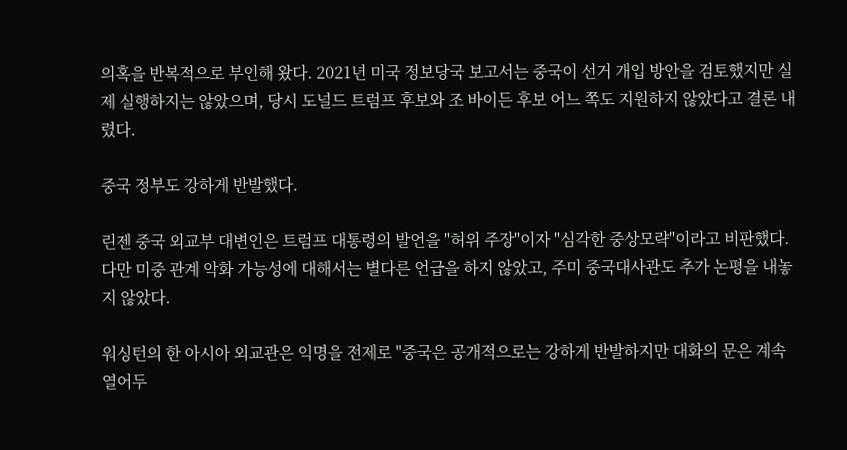의혹을 반복적으로 부인해 왔다. 2021년 미국 정보당국 보고서는 중국이 선거 개입 방안을 검토했지만 실제 실행하지는 않았으며, 당시 도널드 트럼프 후보와 조 바이든 후보 어느 쪽도 지원하지 않았다고 결론 내렸다.

중국 정부도 강하게 반발했다.

린젠 중국 외교부 대변인은 트럼프 대통령의 발언을 "허위 주장"이자 "심각한 중상모략"이라고 비판했다. 다만 미중 관계 악화 가능성에 대해서는 별다른 언급을 하지 않았고, 주미 중국대사관도 추가 논평을 내놓지 않았다.

워싱턴의 한 아시아 외교관은 익명을 전제로 "중국은 공개적으로는 강하게 반발하지만 대화의 문은 계속 열어두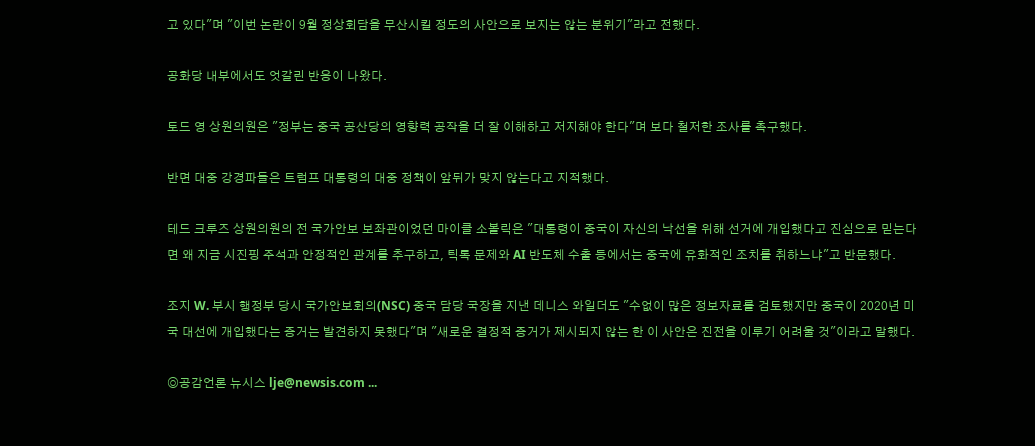고 있다"며 "이번 논란이 9월 정상회담을 무산시킬 정도의 사안으로 보지는 않는 분위기"라고 전했다.

공화당 내부에서도 엇갈린 반응이 나왔다.

토드 영 상원의원은 "정부는 중국 공산당의 영향력 공작을 더 잘 이해하고 저지해야 한다"며 보다 철저한 조사를 촉구했다.

반면 대중 강경파들은 트럼프 대통령의 대중 정책이 앞뒤가 맞지 않는다고 지적했다.

테드 크루즈 상원의원의 전 국가안보 보좌관이었던 마이클 소볼릭은 "대통령이 중국이 자신의 낙선을 위해 선거에 개입했다고 진심으로 믿는다면 왜 지금 시진핑 주석과 안정적인 관계를 추구하고, 틱톡 문제와 AI 반도체 수출 등에서는 중국에 유화적인 조치를 취하느냐"고 반문했다.

조지 W. 부시 행정부 당시 국가안보회의(NSC) 중국 담당 국장을 지낸 데니스 와일더도 "수없이 많은 정보자료를 검토했지만 중국이 2020년 미국 대선에 개입했다는 증거는 발견하지 못했다"며 "새로운 결정적 증거가 제시되지 않는 한 이 사안은 진전을 이루기 어려울 것"이라고 말했다.

◎공감언론 뉴시스 lje@newsis.com ...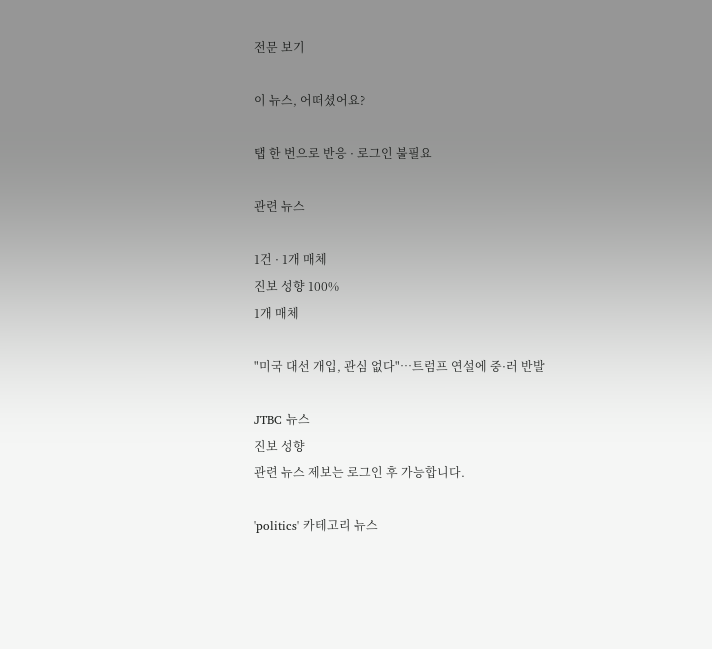전문 보기

이 뉴스, 어떠셨어요?

탭 한 번으로 반응 · 로그인 불필요

관련 뉴스

1건 · 1개 매체
진보 성향 100%
1개 매체

"미국 대선 개입, 관심 없다"…트럼프 연설에 중·러 반발

JTBC 뉴스
진보 성향
관련 뉴스 제보는 로그인 후 가능합니다.

'politics' 카테고리 뉴스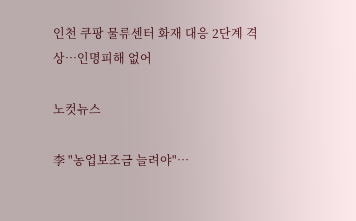인천 쿠팡 물류센터 화재 대응 2단계 격상…인명피해 없어

노컷뉴스

李 "농업보조금 늘려야"…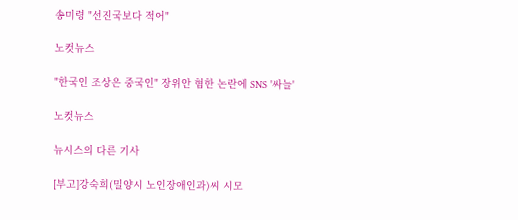송미령 "선진국보다 적어"

노컷뉴스

"한국인 조상은 중국인" 장위안 혐한 논란에 SNS '싸늘'

노컷뉴스

뉴시스의 다른 기사

[부고]강숙희(밀양시 노인장애인과)씨 시모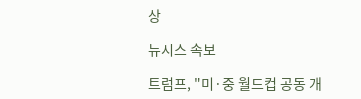상

뉴시스 속보

트럼프, "미·중 월드컵 공동 개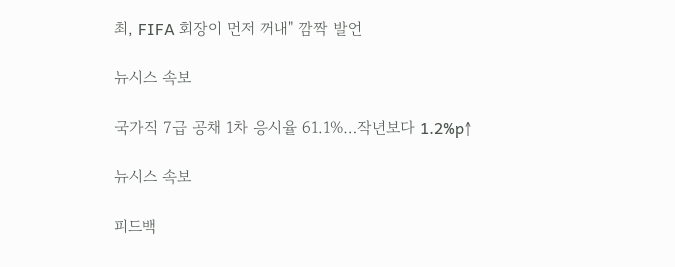최, FIFA 회장이 먼저 꺼내" 깜짝 발언

뉴시스 속보

국가직 7급 공채 1차 응시율 61.1%…작년보다 1.2%p↑

뉴시스 속보

피드백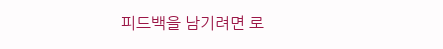피드백을 남기려면 로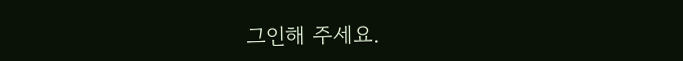그인해 주세요.